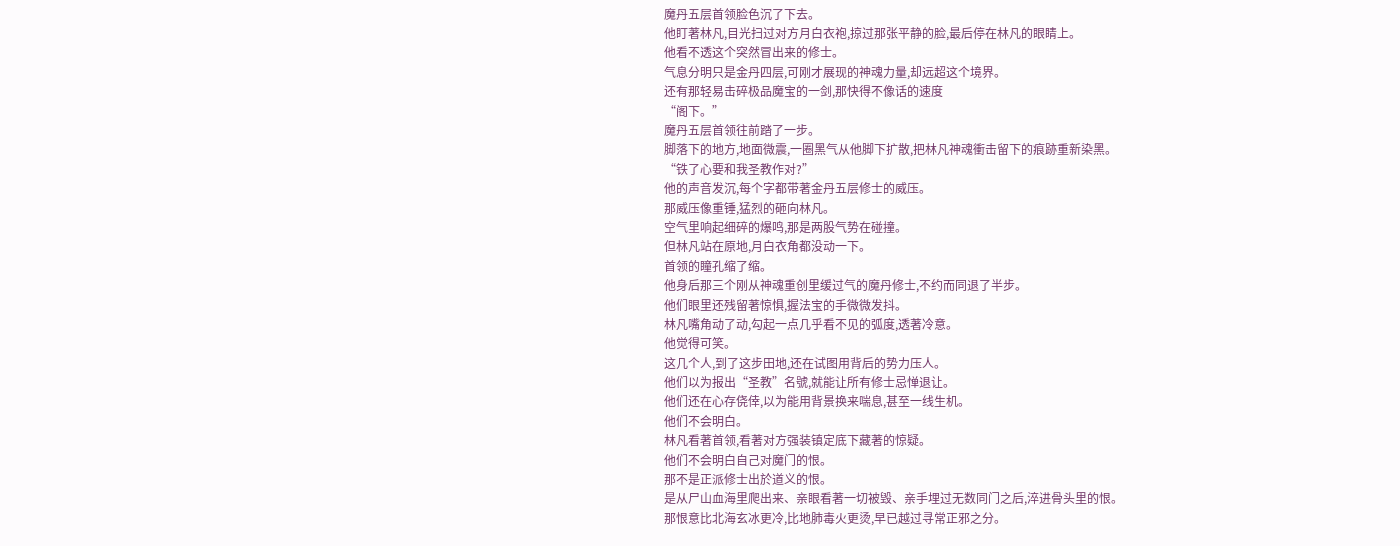魔丹五层首领脸色沉了下去。
他盯著林凡,目光扫过对方月白衣袍,掠过那张平静的脸,最后停在林凡的眼睛上。
他看不透这个突然冒出来的修士。
气息分明只是金丹四层,可刚才展现的神魂力量,却远超这个境界。
还有那轻易击碎极品魔宝的一剑,那快得不像话的速度
“阁下。”
魔丹五层首领往前踏了一步。
脚落下的地方,地面微震,一圈黑气从他脚下扩散,把林凡神魂衝击留下的痕跡重新染黑。
“铁了心要和我圣教作对?”
他的声音发沉,每个字都带著金丹五层修士的威压。
那威压像重锤,猛烈的砸向林凡。
空气里响起细碎的爆鸣,那是两股气势在碰撞。
但林凡站在原地,月白衣角都没动一下。
首领的瞳孔缩了缩。
他身后那三个刚从神魂重创里缓过气的魔丹修士,不约而同退了半步。
他们眼里还残留著惊惧,握法宝的手微微发抖。
林凡嘴角动了动,勾起一点几乎看不见的弧度,透著冷意。
他觉得可笑。
这几个人,到了这步田地,还在试图用背后的势力压人。
他们以为报出“圣教”名號,就能让所有修士忌惮退让。
他们还在心存侥倖,以为能用背景换来喘息,甚至一线生机。
他们不会明白。
林凡看著首领,看著对方强装镇定底下藏著的惊疑。
他们不会明白自己对魔门的恨。
那不是正派修士出於道义的恨。
是从尸山血海里爬出来、亲眼看著一切被毁、亲手埋过无数同门之后,淬进骨头里的恨。
那恨意比北海玄冰更冷,比地肺毒火更烫,早已越过寻常正邪之分。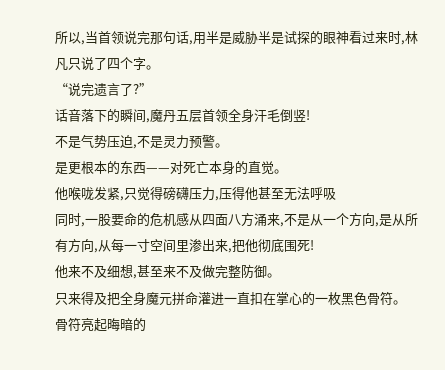所以,当首领说完那句话,用半是威胁半是试探的眼神看过来时,林凡只说了四个字。
“说完遗言了?”
话音落下的瞬间,魔丹五层首领全身汗毛倒竖!
不是气势压迫,不是灵力预警。
是更根本的东西——对死亡本身的直觉。
他喉咙发紧,只觉得磅礴压力,压得他甚至无法呼吸
同时,一股要命的危机感从四面八方涌来,不是从一个方向,是从所有方向,从每一寸空间里渗出来,把他彻底围死!
他来不及细想,甚至来不及做完整防御。
只来得及把全身魔元拼命灌进一直扣在掌心的一枚黑色骨符。
骨符亮起晦暗的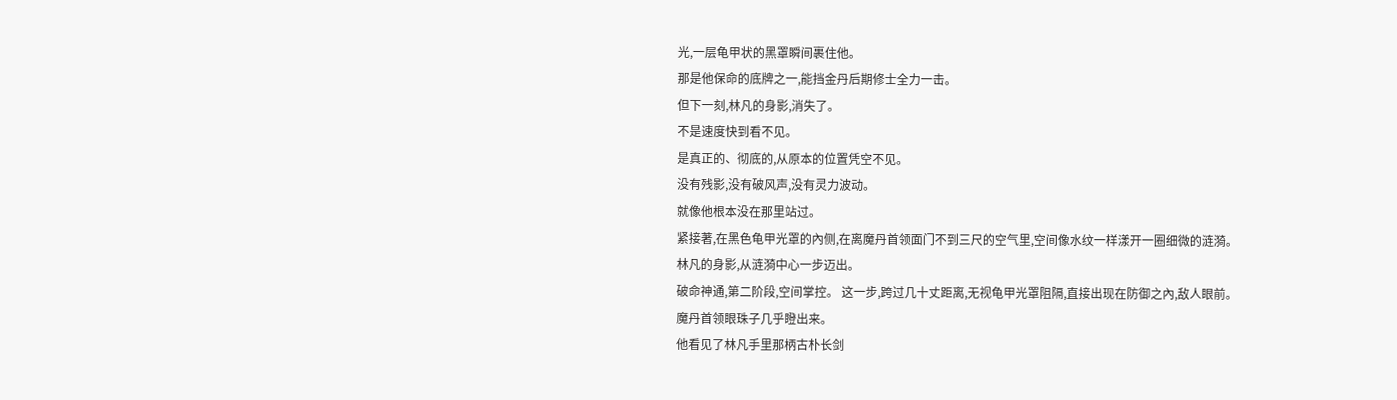光,一层龟甲状的黑罩瞬间裹住他。
那是他保命的底牌之一,能挡金丹后期修士全力一击。
但下一刻,林凡的身影,消失了。
不是速度快到看不见。
是真正的、彻底的,从原本的位置凭空不见。
没有残影,没有破风声,没有灵力波动。
就像他根本没在那里站过。
紧接著,在黑色龟甲光罩的內侧,在离魔丹首领面门不到三尺的空气里,空间像水纹一样漾开一圈细微的涟漪。
林凡的身影,从涟漪中心一步迈出。
破命神通,第二阶段,空间掌控。 这一步,跨过几十丈距离,无视龟甲光罩阻隔,直接出现在防御之內,敌人眼前。
魔丹首领眼珠子几乎瞪出来。
他看见了林凡手里那柄古朴长剑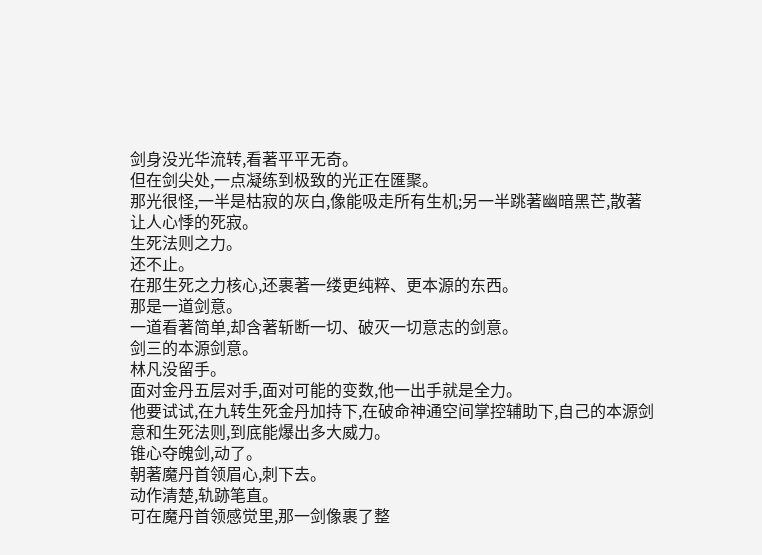剑身没光华流转,看著平平无奇。
但在剑尖处,一点凝练到极致的光正在匯聚。
那光很怪,一半是枯寂的灰白,像能吸走所有生机;另一半跳著幽暗黑芒,散著让人心悸的死寂。
生死法则之力。
还不止。
在那生死之力核心,还裹著一缕更纯粹、更本源的东西。
那是一道剑意。
一道看著简单,却含著斩断一切、破灭一切意志的剑意。
剑三的本源剑意。
林凡没留手。
面对金丹五层对手,面对可能的变数,他一出手就是全力。
他要试试,在九转生死金丹加持下,在破命神通空间掌控辅助下,自己的本源剑意和生死法则,到底能爆出多大威力。
锥心夺魄剑,动了。
朝著魔丹首领眉心,刺下去。
动作清楚,轨跡笔直。
可在魔丹首领感觉里,那一剑像裹了整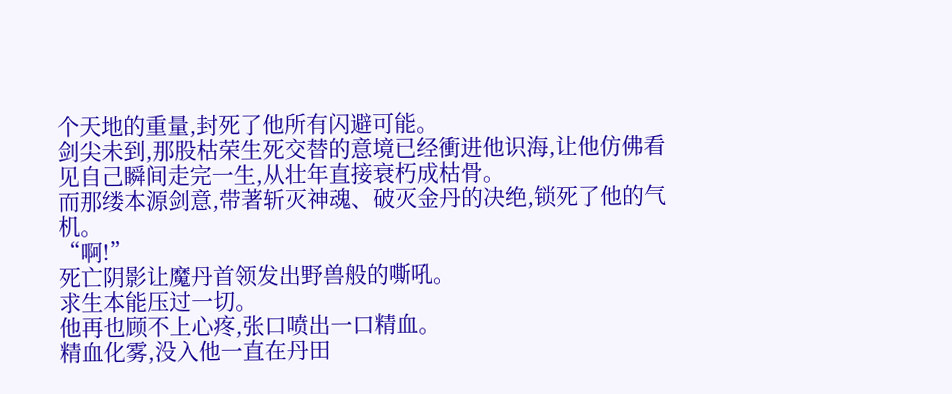个天地的重量,封死了他所有闪避可能。
剑尖未到,那股枯荣生死交替的意境已经衝进他识海,让他仿佛看见自己瞬间走完一生,从壮年直接衰朽成枯骨。
而那缕本源剑意,带著斩灭神魂、破灭金丹的决绝,锁死了他的气机。
“啊!”
死亡阴影让魔丹首领发出野兽般的嘶吼。
求生本能压过一切。
他再也顾不上心疼,张口喷出一口精血。
精血化雾,没入他一直在丹田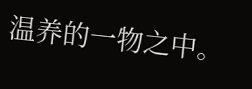温养的一物之中。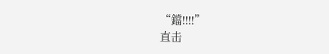“鐺!!!!”
直击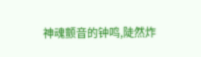神魂颤音的钟鸣,陡然炸